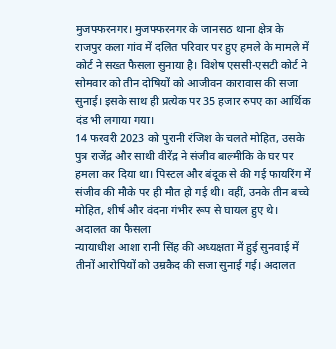मुजफ्फरनगर। मुजफ्फरनगर के जानसठ थाना क्षेत्र के राजपुर कला गांव में दलित परिवार पर हुए हमले के मामले में कोर्ट ने सख्त फैसला सुनाया है। विशेष एससी-एसटी कोर्ट ने सोमवार को तीन दोषियों को आजीवन कारावास की सजा सुनाई। इसके साथ ही प्रत्येक पर 35 हजार रुपए का आर्थिक दंड भी लगाया गया।
14 फरवरी 2023 को पुरानी रंजिश के चलते मोहित, उसके पुत्र राजेंद्र और साथी वीरेंद्र ने संजीव बाल्मीकि के घर पर हमला कर दिया था। पिस्टल और बंदूक से की गई फायरिंग में संजीव की मौके पर ही मौत हो गई थी। वहीं, उनके तीन बच्चे मोहित, शीर्ष और वंदना गंभीर रूप से घायल हुए थे।
अदालत का फैसला
न्यायाधीश आशा रानी सिंह की अध्यक्षता में हुई सुनवाई में तीनों आरोपियों को उम्रकैद की सजा सुनाई गई। अदालत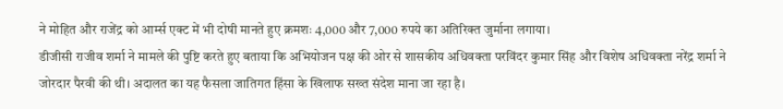ने मोहित और राजेंद्र को आर्म्स एक्ट में भी दोषी मानते हुए क्रमशः 4,000 और 7,000 रुपये का अतिरिक्त जुर्माना लगाया।
डीजीसी राजीव शर्मा ने मामले की पुष्टि करते हुए बताया कि अभियोजन पक्ष की ओर से शासकीय अधिवक्ता परविंदर कुमार सिंह और विशेष अधिवक्ता नरेंद्र शर्मा ने जोरदार पैरवी की थी। अदालत का यह फैसला जातिगत हिंसा के खिलाफ सख्त संदेश माना जा रहा है।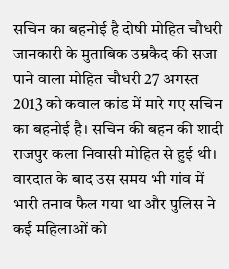सचिन का बहनोई है दोषी मोहित चौधरी
जानकारी के मुताबिक उम्रकैद की सजा पाने वाला मोहित चौधरी 27 अगस्त 2013 को कवाल कांड में मारे गए सचिन का बहनोई है। सचिन की बहन की शादी राजपुर कला निवासी मोहित से हुई थी। वारदात के बाद उस समय भी गांव में भारी तनाव फैल गया था और पुलिस ने कई महिलाओं को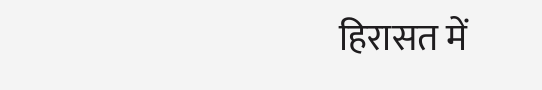हिरासत में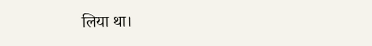लिया था।